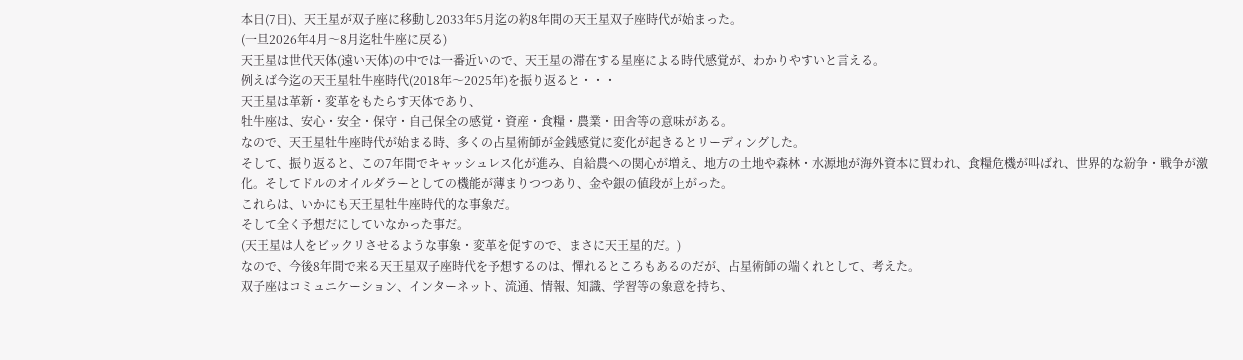本日(7日)、天王星が双子座に移動し2033年5月迄の約8年間の天王星双子座時代が始まった。
(一旦2026年4月〜8月迄牡牛座に戻る)
天王星は世代天体(遠い天体)の中では一番近いので、天王星の滞在する星座による時代感覚が、わかりやすいと言える。
例えば今迄の天王星牡牛座時代(2018年〜2025年)を振り返ると・・・
天王星は革新・変革をもたらす天体であり、
牡牛座は、安心・安全・保守・自己保全の感覚・資産・食糧・農業・田舎等の意味がある。
なので、天王星牡牛座時代が始まる時、多くの占星術師が金銭感覚に変化が起きるとリーディングした。
そして、振り返ると、この7年間でキャッシュレス化が進み、自給農への関心が増え、地方の土地や森林・水源地が海外資本に買われ、食糧危機が叫ばれ、世界的な紛争・戦争が激化。そしてドルのオイルダラーとしての機能が薄まりつつあり、金や銀の値段が上がった。
これらは、いかにも天王星牡牛座時代的な事象だ。
そして全く予想だにしていなかった事だ。
(天王星は人をビックリさせるような事象・変革を促すので、まさに天王星的だ。)
なので、今後8年間で来る天王星双子座時代を予想するのは、憚れるところもあるのだが、占星術師の端くれとして、考えた。
双子座はコミュニケーション、インターネット、流通、情報、知識、学習等の象意を持ち、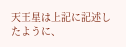天王星は上記に記述したように、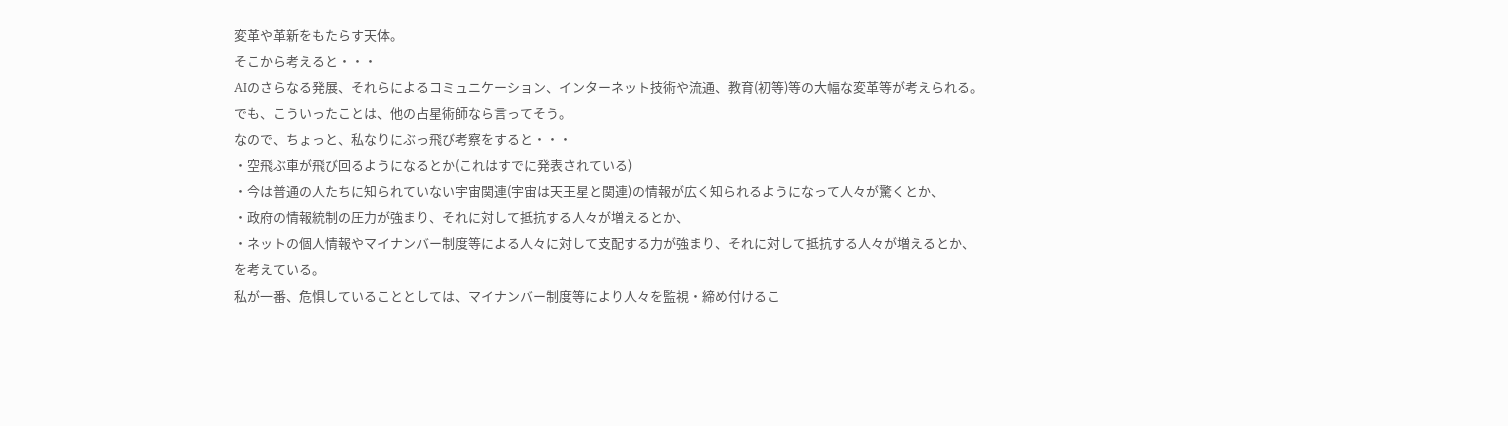変革や革新をもたらす天体。
そこから考えると・・・
AIのさらなる発展、それらによるコミュニケーション、インターネット技術や流通、教育(初等)等の大幅な変革等が考えられる。
でも、こういったことは、他の占星術師なら言ってそう。
なので、ちょっと、私なりにぶっ飛び考察をすると・・・
・空飛ぶ車が飛び回るようになるとか(これはすでに発表されている)
・今は普通の人たちに知られていない宇宙関連(宇宙は天王星と関連)の情報が広く知られるようになって人々が驚くとか、
・政府の情報統制の圧力が強まり、それに対して抵抗する人々が増えるとか、
・ネットの個人情報やマイナンバー制度等による人々に対して支配する力が強まり、それに対して抵抗する人々が増えるとか、
を考えている。
私が一番、危惧していることとしては、マイナンバー制度等により人々を監視・締め付けるこ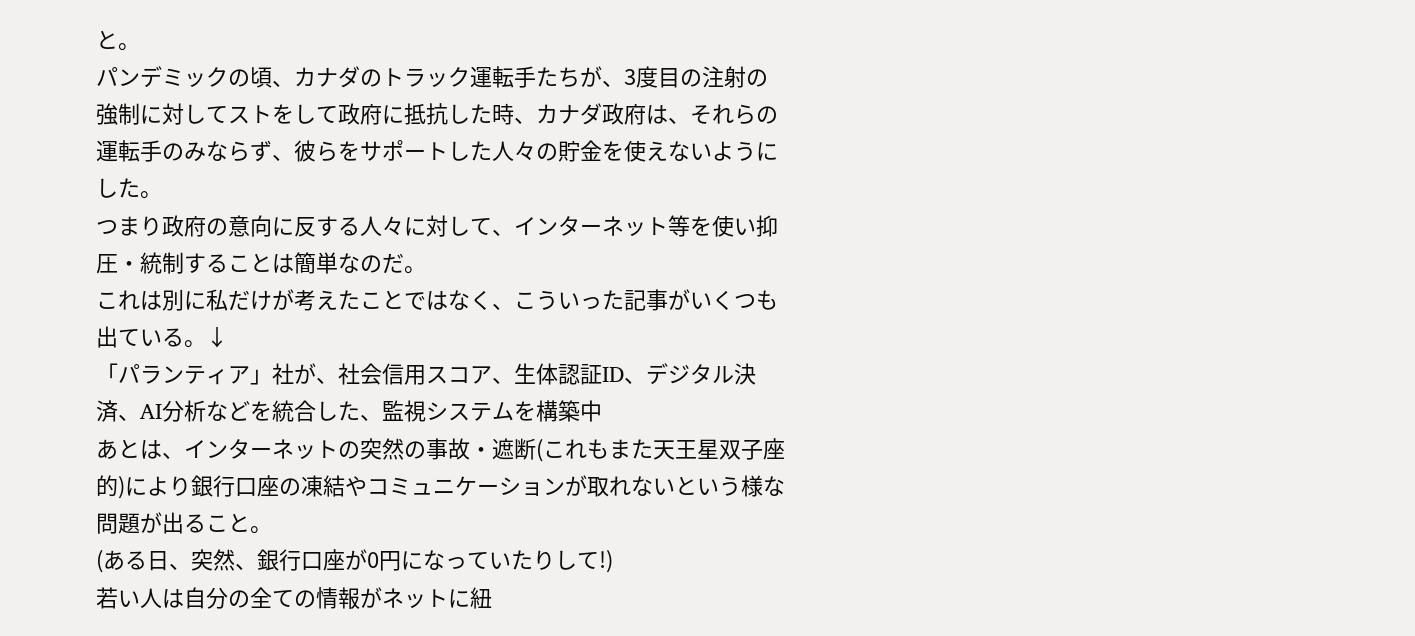と。
パンデミックの頃、カナダのトラック運転手たちが、3度目の注射の強制に対してストをして政府に抵抗した時、カナダ政府は、それらの運転手のみならず、彼らをサポートした人々の貯金を使えないようにした。
つまり政府の意向に反する人々に対して、インターネット等を使い抑圧・統制することは簡単なのだ。
これは別に私だけが考えたことではなく、こういった記事がいくつも出ている。↓
「パランティア」社が、社会信用スコア、生体認証ID、デジタル決済、AI分析などを統合した、監視システムを構築中
あとは、インターネットの突然の事故・遮断(これもまた天王星双子座的)により銀行口座の凍結やコミュニケーションが取れないという様な問題が出ること。
(ある日、突然、銀行口座が0円になっていたりして!)
若い人は自分の全ての情報がネットに紐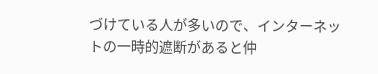づけている人が多いので、インターネットの一時的遮断があると仲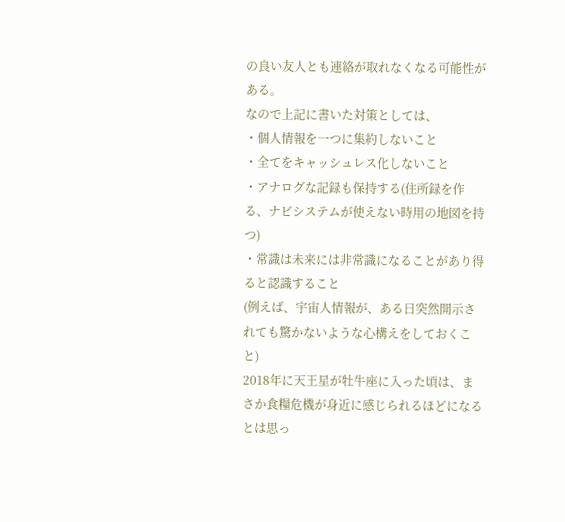の良い友人とも連絡が取れなくなる可能性がある。
なので上記に書いた対策としては、
・個人情報を一つに集約しないこと
・全てをキャッシュレス化しないこと
・アナログな記録も保持する(住所録を作る、ナビシステムが使えない時用の地図を持つ)
・常識は未来には非常識になることがあり得ると認識すること
(例えば、宇宙人情報が、ある日突然開示されても驚かないような心構えをしておくこと)
2018年に天王星が牡牛座に入った頃は、まさか食糧危機が身近に感じられるほどになるとは思っ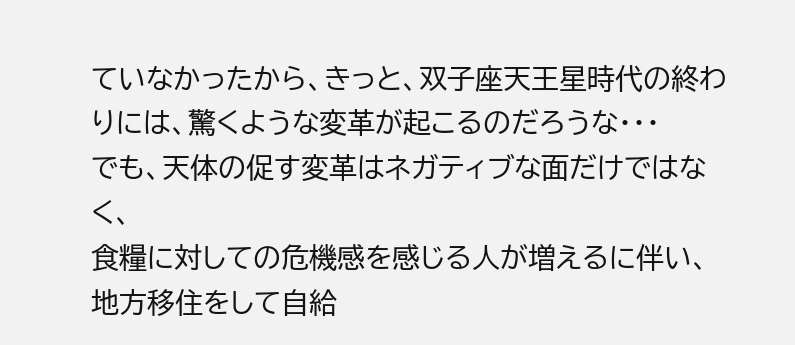ていなかったから、きっと、双子座天王星時代の終わりには、驚くような変革が起こるのだろうな・・・
でも、天体の促す変革はネガティブな面だけではなく、
食糧に対しての危機感を感じる人が増えるに伴い、地方移住をして自給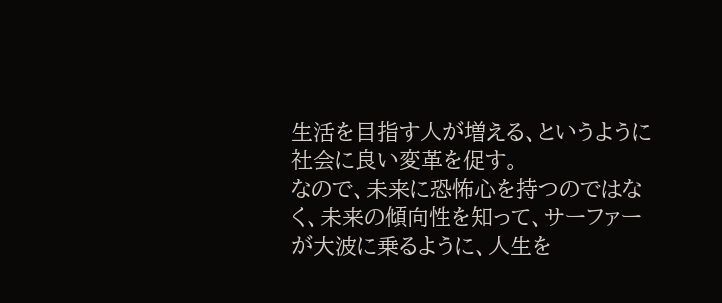生活を目指す人が増える、というように社会に良い変革を促す。
なので、未来に恐怖心を持つのではなく、未来の傾向性を知って、サーファーが大波に乗るように、人生を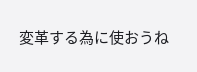変革する為に使おうね